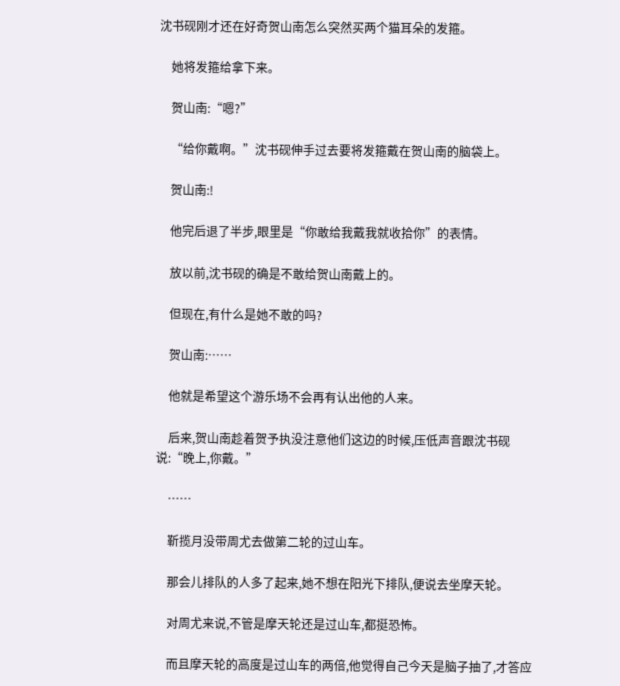沈书砚刚才还在好奇贺山南怎么突然买两个猫耳朵的发箍。

    她将发箍给拿下来。

    贺山南:“嗯?”

    “给你戴啊。”沈书砚伸手过去要将发箍戴在贺山南的脑袋上。

    贺山南:!

    他完后退了半步,眼里是“你敢给我戴我就收拾你”的表情。

    放以前,沈书砚的确是不敢给贺山南戴上的。

    但现在,有什么是她不敢的吗?

    贺山南:……

    他就是希望这个游乐场不会再有认出他的人来。

    后来,贺山南趁着贺予执没注意他们这边的时候,压低声音跟沈书砚说:“晚上,你戴。”

    ……

    靳揽月没带周尤去做第二轮的过山车。

    那会儿排队的人多了起来,她不想在阳光下排队,便说去坐摩天轮。

    对周尤来说,不管是摩天轮还是过山车,都挺恐怖。

    而且摩天轮的高度是过山车的两倍,他觉得自己今天是脑子抽了,才答应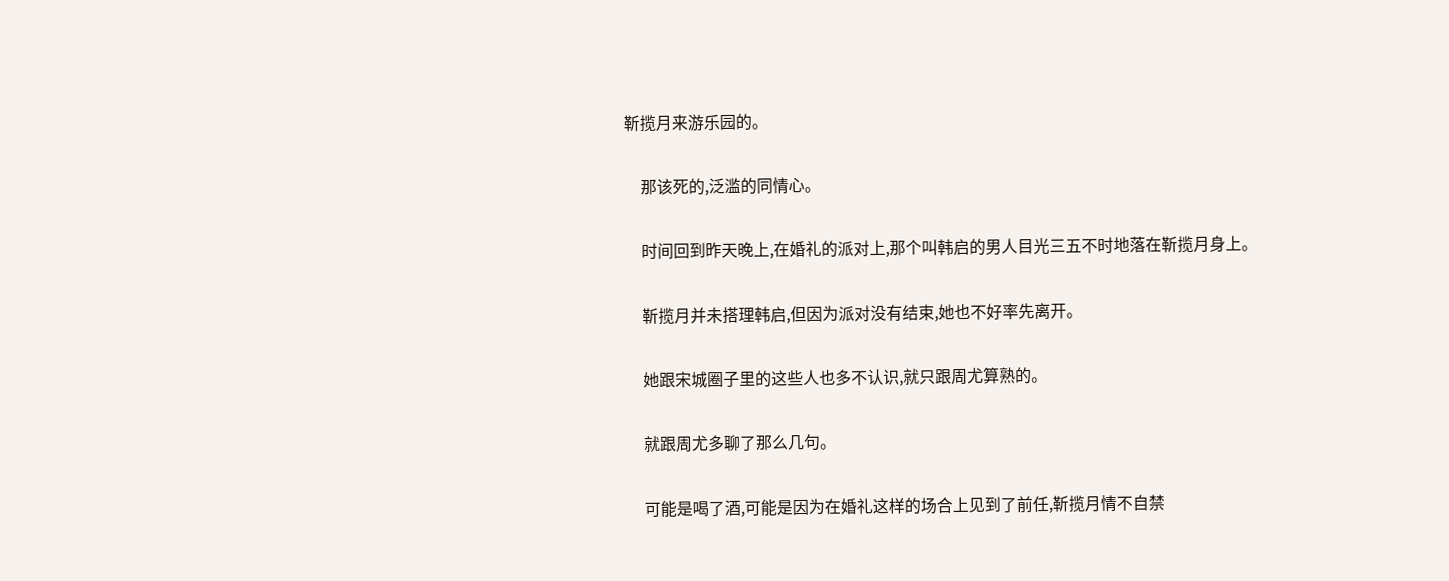靳揽月来游乐园的。

    那该死的,泛滥的同情心。

    时间回到昨天晚上,在婚礼的派对上,那个叫韩启的男人目光三五不时地落在靳揽月身上。

    靳揽月并未搭理韩启,但因为派对没有结束,她也不好率先离开。

    她跟宋城圈子里的这些人也多不认识,就只跟周尤算熟的。

    就跟周尤多聊了那么几句。

    可能是喝了酒,可能是因为在婚礼这样的场合上见到了前任,靳揽月情不自禁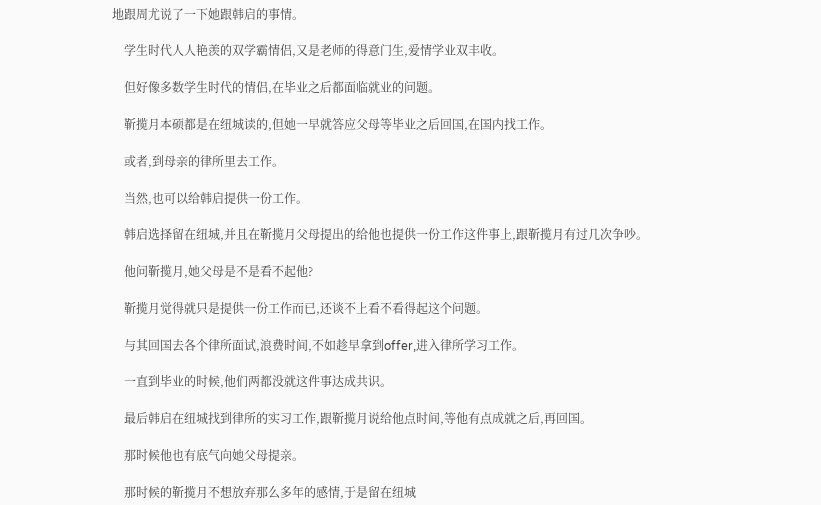地跟周尤说了一下她跟韩启的事情。

    学生时代人人艳羡的双学霸情侣,又是老师的得意门生,爱情学业双丰收。

    但好像多数学生时代的情侣,在毕业之后都面临就业的问题。

    靳揽月本硕都是在纽城读的,但她一早就答应父母等毕业之后回国,在国内找工作。

    或者,到母亲的律所里去工作。

    当然,也可以给韩启提供一份工作。

    韩启选择留在纽城,并且在靳揽月父母提出的给他也提供一份工作这件事上,跟靳揽月有过几次争吵。

    他问靳揽月,她父母是不是看不起他?

    靳揽月觉得就只是提供一份工作而已,还谈不上看不看得起这个问题。

    与其回国去各个律所面试,浪费时间,不如趁早拿到offer,进入律所学习工作。

    一直到毕业的时候,他们两都没就这件事达成共识。

    最后韩启在纽城找到律所的实习工作,跟靳揽月说给他点时间,等他有点成就之后,再回国。

    那时候他也有底气向她父母提亲。

    那时候的靳揽月不想放弃那么多年的感情,于是留在纽城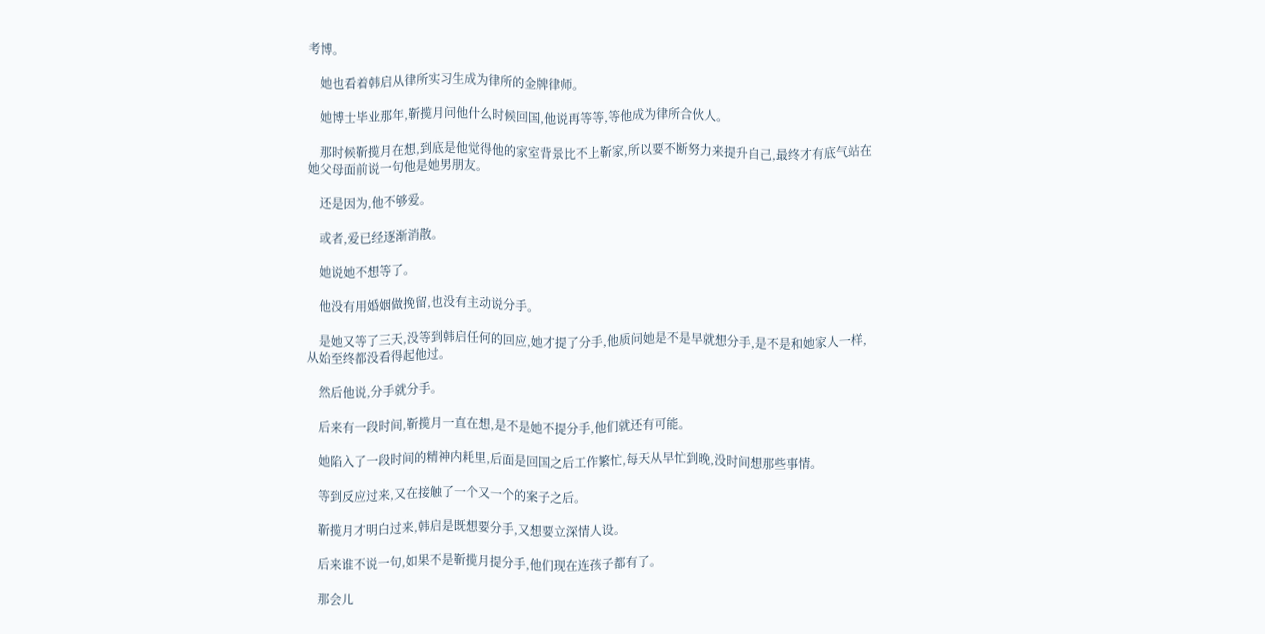考博。

    她也看着韩启从律所实习生成为律所的金牌律师。

    她博士毕业那年,靳揽月问他什么时候回国,他说再等等,等他成为律所合伙人。

    那时候靳揽月在想,到底是他觉得他的家室背景比不上靳家,所以要不断努力来提升自己,最终才有底气站在她父母面前说一句他是她男朋友。

    还是因为,他不够爱。

    或者,爱已经逐渐消散。

    她说她不想等了。

    他没有用婚姻做挽留,也没有主动说分手。

    是她又等了三天,没等到韩启任何的回应,她才提了分手,他质问她是不是早就想分手,是不是和她家人一样,从始至终都没看得起他过。

    然后他说,分手就分手。

    后来有一段时间,靳揽月一直在想,是不是她不提分手,他们就还有可能。

    她陷入了一段时间的精神内耗里,后面是回国之后工作繁忙,每天从早忙到晚,没时间想那些事情。

    等到反应过来,又在接触了一个又一个的案子之后。

    靳揽月才明白过来,韩启是既想要分手,又想要立深情人设。

    后来谁不说一句,如果不是靳揽月提分手,他们现在连孩子都有了。

    那会儿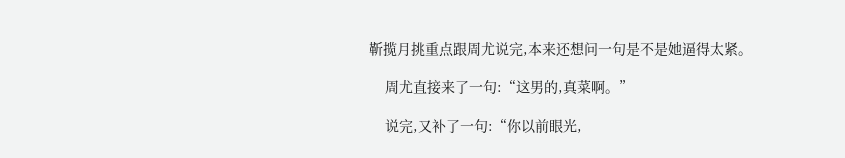靳揽月挑重点跟周尤说完,本来还想问一句是不是她逼得太紧。

    周尤直接来了一句:“这男的,真菜啊。”

    说完,又补了一句:“你以前眼光,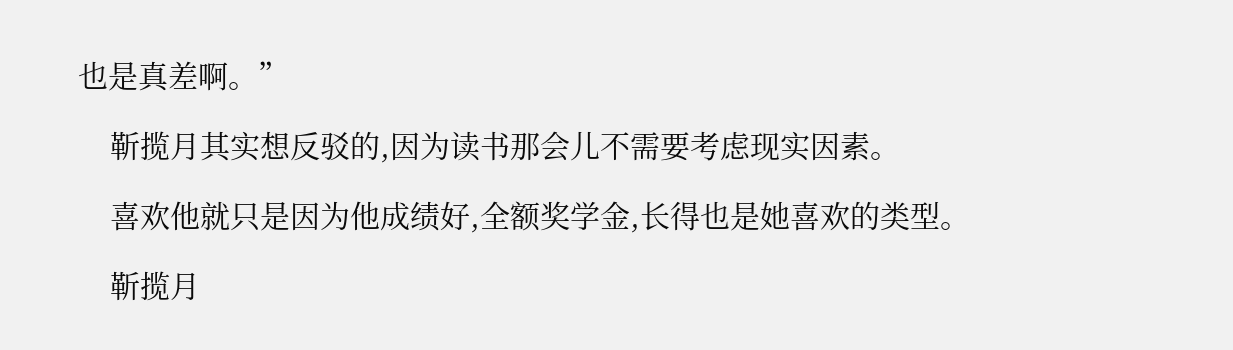也是真差啊。”

    靳揽月其实想反驳的,因为读书那会儿不需要考虑现实因素。

    喜欢他就只是因为他成绩好,全额奖学金,长得也是她喜欢的类型。

    靳揽月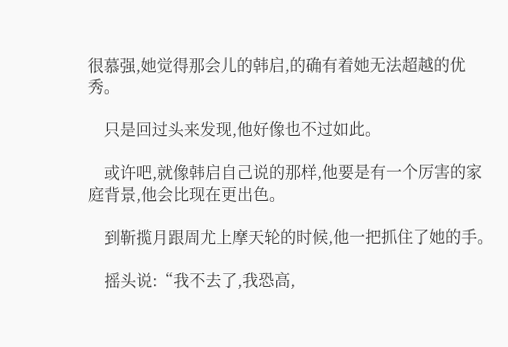很慕强,她觉得那会儿的韩启,的确有着她无法超越的优秀。

    只是回过头来发现,他好像也不过如此。

    或许吧,就像韩启自己说的那样,他要是有一个厉害的家庭背景,他会比现在更出色。

    到靳揽月跟周尤上摩天轮的时候,他一把抓住了她的手。

    摇头说:“我不去了,我恐高,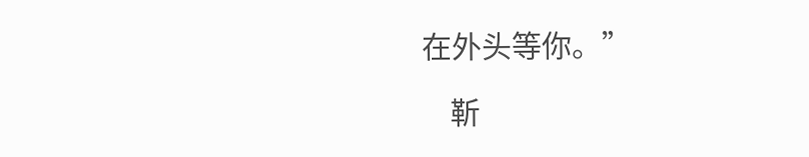在外头等你。”

    靳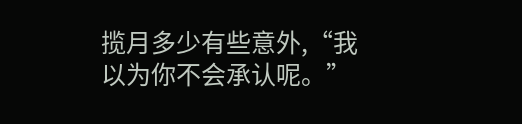揽月多少有些意外,“我以为你不会承认呢。”